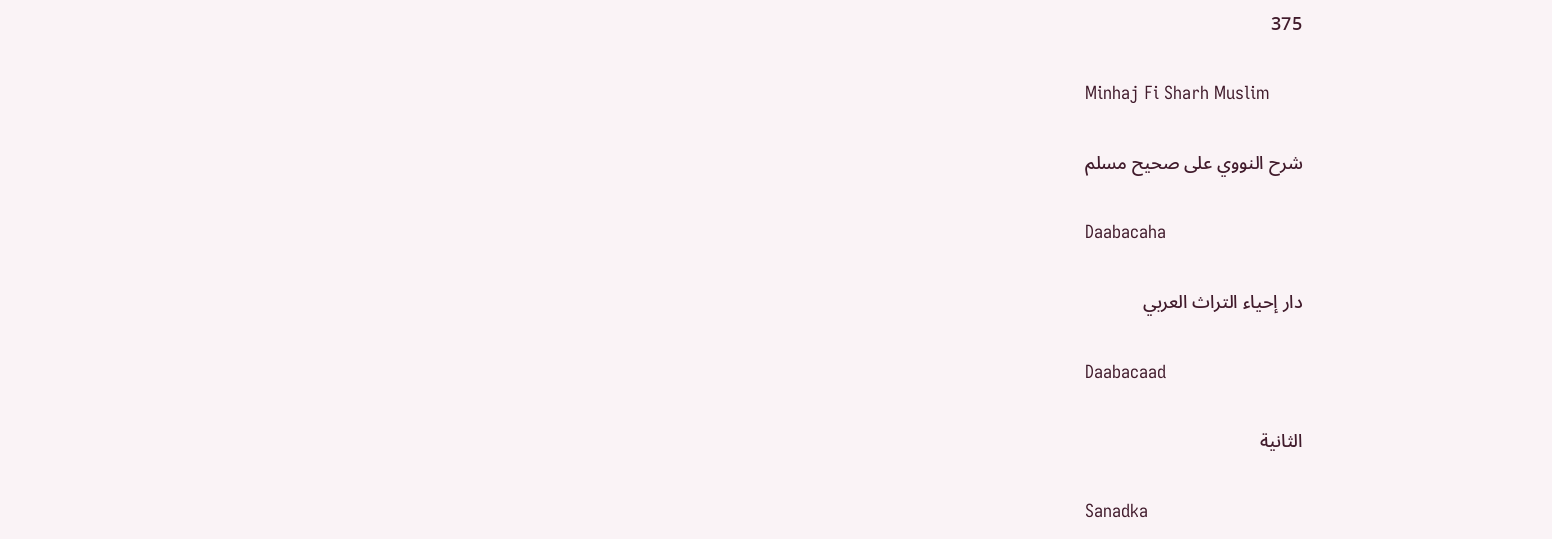375

Minhaj Fi Sharh Muslim

شرح النووي على صحيح مسلم

Daabacaha

دار إحياء التراث العربي

Daabacaad

الثانية

Sanadka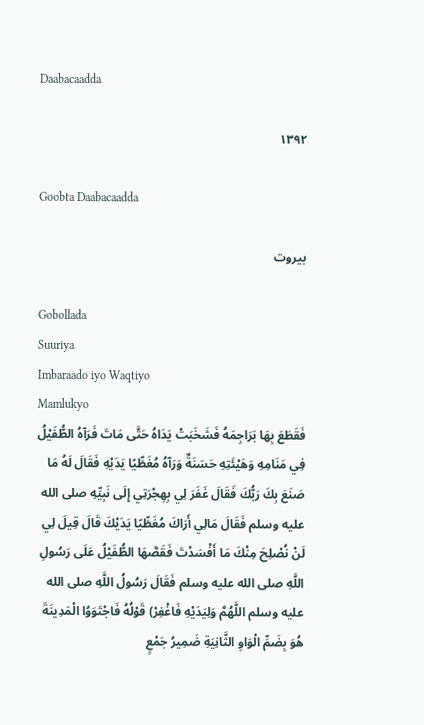Daabacaadda

١٣٩٢

Goobta Daabacaadda

بيروت

Gobollada
Suuriya
Imbaraado iyo Waqtiyo
Mamlukyo
فَقَطَعَ بِهَا بَرَاجِمَهُ فَشَخَبَتْ يَدَاهُ حَتَّى مَاتَ فَرَآهُ الطُّفَيْلُ فِي مَنَامِهِ وَهَيْئَتِهِ حَسَنَةٌ وَرَآهُ مُغَطِّيًا يَدَيْهِ فَقَالَ لَهُ مَا صَنَعَ بِكَ رَبُّكَ فَقَالَ غَفَرَ لِي بِهِجْرَتِي إِلَى نَبِيِّهِ صلى الله عليه وسلم فَقَالَ مَالِي أَرَاكَ مُغَطِّيًا يَدَيْكَ قَالَ قِيلَ لِي لَنْ نُصْلِحَ مِنْكَ مَا أَفْسَدْتَ فَقَصَّهَا الطُّفَيْلُ عَلَى رَسُولِ اللَّهِ صلى الله عليه وسلم فَقَالَ رَسُولُ اللَّهِ صلى الله عليه وسلم اللَّهُمَّ وَلِيَدَيْهِ فَاغْفِرْ) قَوْلُهُ فَاجْتَوَوُا الْمَدِينَةَ هُوَ بِضَمِّ الْوَاوِ الثَّانِيَةِ ضَمِيرُ جَمْعٍ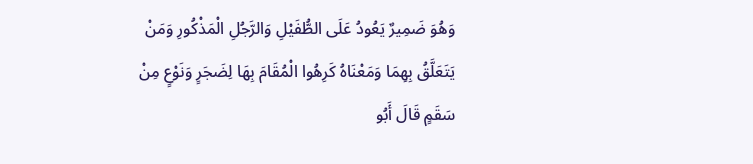وَهُوَ ضَمِيرٌ يَعُودُ عَلَى الطُّفَيْلِ وَالرَّجُلِ الْمَذْكُورِ وَمَنْ يَتَعَلَّقُ بِهِمَا وَمَعْنَاهُ كَرِهُوا الْمُقَامَ بِهَا لِضَجَرٍ وَنَوْعٍ مِنْ سَقَمٍ قَالَ أَبُو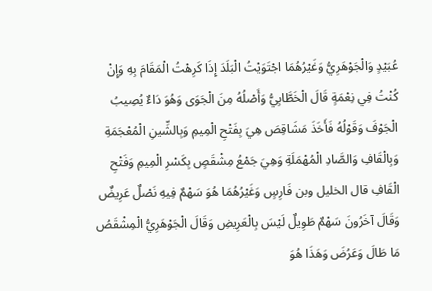عُبَيْدٍ وَالْجَوْهَرِيُّ وَغَيْرُهُمَا اجْتَوَيْتُ الْبَلَدَ إِذَا كَرِهْتُ الْمَقَامَ بِهِ وَإِنْ كُنْتُ فِي نِعْمَةٍ قَالَ الْخَطَّابِيُّ وَأَصْلُهُ مِنَ الْجَوَى وَهُوَ دَاءٌ يُصِيبُ الْجَوْفَ وَقَوْلُهُ فَأَخَذَ مَشَاقِصَ هِيَ بِفَتْحِ الْمِيمِ وَبِالشِّينِ الْمُعْجَمَةِ وَبِالْقَافِ وَالصَّادِ الْمُهْمَلَةِ وَهِيَ جَمْعُ مِشْقَصٍ بِكَسْرِ الْمِيمِ وَفَتْحِ الْقَافِ قال الخليل وبن فَارِسٍ وَغَيْرُهُمَا هُوَ سَهْمٌ فِيهِ نَصْلٌ عَرِيضٌ وَقَالَ آخَرُونَ سَهْمٌ طَوِيلٌ لَيْسَ بِالْعَرِيضِ وَقَالَ الْجَوْهَرِيُّ الْمِشْقَصُ مَا طَالَ وَعَرُضَ وَهَذَا هُوَ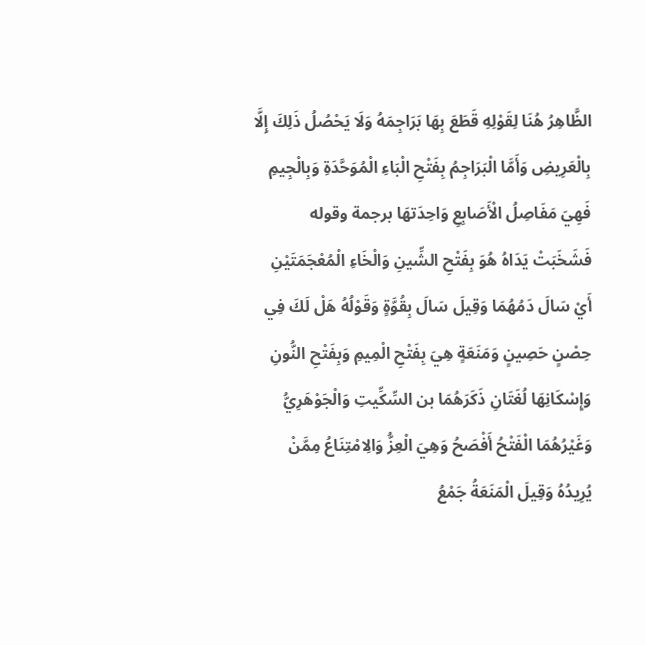الظَّاهِرُ هُنَا لِقَوْلِهِ قَطَعَ بِهَا بَرَاجِمَهُ وَلَا يَحْصُلُ ذَلِكَ إِلَّا بِالْعَرِيضِ وَأَمَّا الْبَرَاجِمُ بِفَتْحِ الْبَاءِ الْمُوَحَّدَةِ وَبِالْجِيمِ فَهِيَ مَفَاصِلُ الْأَصَابِعِ وَاحِدَتهَا برجمة وقوله فَشَخَبَتْ يَدَاهُ هُوَ بِفَتْحِ الشِّينِ وَالْخَاءِ الْمُعْجَمَتَيْنِ أَيْ سَالَ دَمُهُمَا وَقِيلَ سَالَ بِقُوَّةٍ وَقَوْلُهُ هَلْ لَكَ فِي حِصْنٍ حَصِينٍ وَمَنَعَةٍ هِيَ بِفَتْحِ الْمِيمِ وَبِفَتْحِ النُّونِ وَإِسْكَانِهَا لُغَتَانِ ذَكَرَهُمَا بن السِّكِّيتِ وَالْجَوْهَرِيُّ وَغَيْرُهُمَا الْفَتْحُ أَفْصَحُ وَهِيَ الْعِزُّ وَالِامْتِنَاعُ مِمَّنْ يُرِيدُهُ وَقِيلَ الْمَنَعَةُ جَمْعُ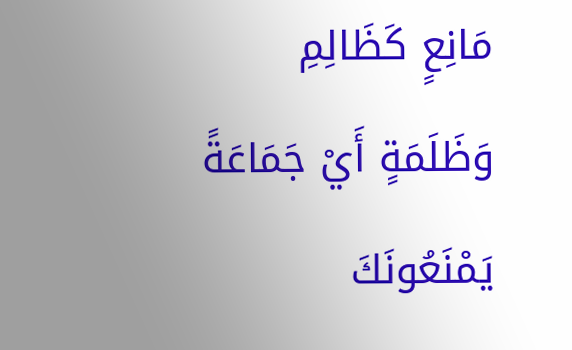مَانِعٍ كَظَالِمِ وَظَلَمَةٍ أَيْ جَمَاعَةً يَمْنَعُونَكَ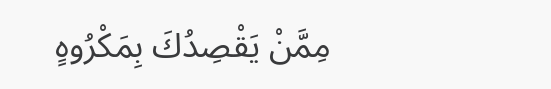مِمَّنْ يَقْصِدُكَ بِمَكْرُوهٍ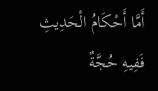أَمَّا أَحْكَامُ الْحَدِيثِ فَفِيهِ حُجَّةٌ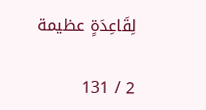لِقَاعِدَةٍ عظيمة

2 / 131